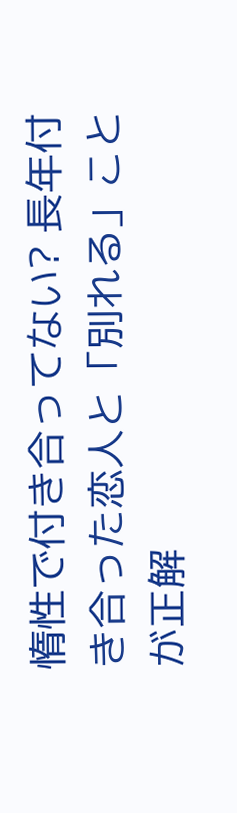惰性で付き合ってない? 長年付き合った恋人と「別れる」ことが正解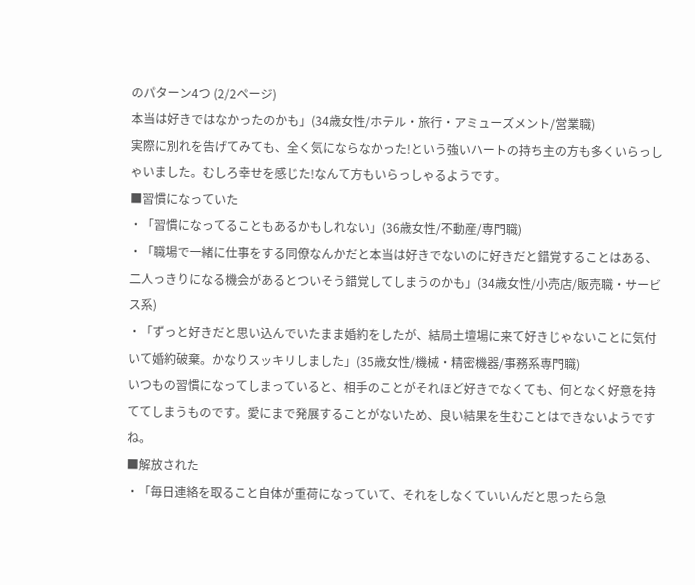のパターン4つ (2/2ページ)
本当は好きではなかったのかも」(34歳女性/ホテル・旅行・アミューズメント/営業職)
実際に別れを告げてみても、全く気にならなかった!という強いハートの持ち主の方も多くいらっしゃいました。むしろ幸せを感じた!なんて方もいらっしゃるようです。
■習慣になっていた
・「習慣になってることもあるかもしれない」(36歳女性/不動産/専門職)
・「職場で一緒に仕事をする同僚なんかだと本当は好きでないのに好きだと錯覚することはある、二人っきりになる機会があるとついそう錯覚してしまうのかも」(34歳女性/小売店/販売職・サービス系)
・「ずっと好きだと思い込んでいたまま婚約をしたが、結局土壇場に来て好きじゃないことに気付いて婚約破棄。かなりスッキリしました」(35歳女性/機械・精密機器/事務系専門職)
いつもの習慣になってしまっていると、相手のことがそれほど好きでなくても、何となく好意を持ててしまうものです。愛にまで発展することがないため、良い結果を生むことはできないようですね。
■解放された
・「毎日連絡を取ること自体が重荷になっていて、それをしなくていいんだと思ったら急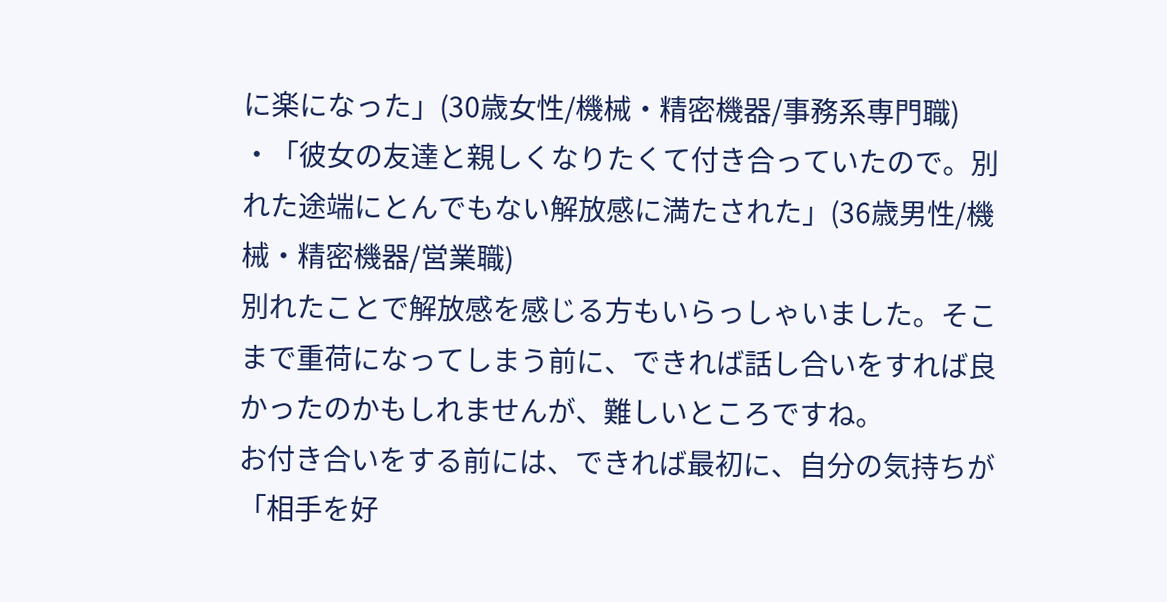に楽になった」(30歳女性/機械・精密機器/事務系専門職)
・「彼女の友達と親しくなりたくて付き合っていたので。別れた途端にとんでもない解放感に満たされた」(36歳男性/機械・精密機器/営業職)
別れたことで解放感を感じる方もいらっしゃいました。そこまで重荷になってしまう前に、できれば話し合いをすれば良かったのかもしれませんが、難しいところですね。
お付き合いをする前には、できれば最初に、自分の気持ちが「相手を好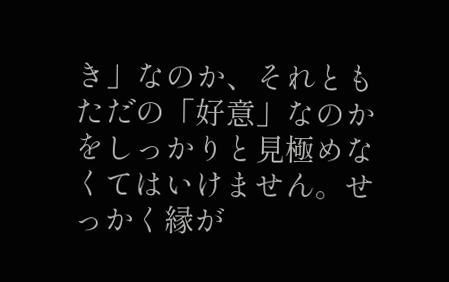き」なのか、それともただの「好意」なのかをしっかりと見極めなくてはいけません。せっかく縁が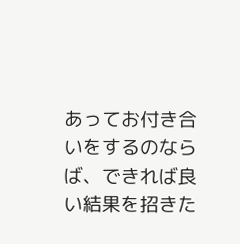あってお付き合いをするのならば、できれば良い結果を招きた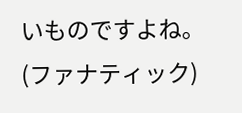いものですよね。
(ファナティック)